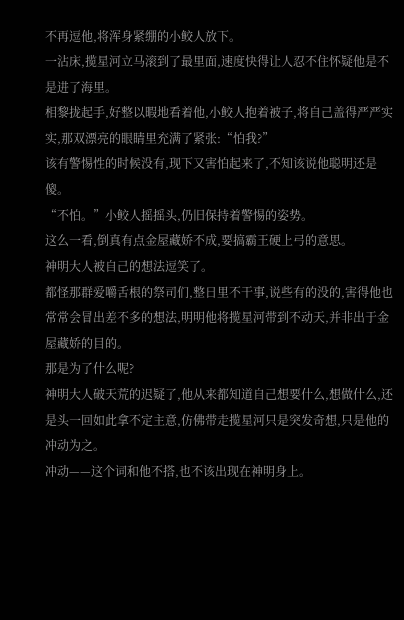不再逗他,将浑身紧绷的小鲛人放下。
一沾床,揽星河立马滚到了最里面,速度快得让人忍不住怀疑他是不是进了海里。
相黎拢起手,好整以暇地看着他,小鲛人抱着被子,将自己盖得严严实实,那双漂亮的眼睛里充满了紧张:“怕我?”
该有警惕性的时候没有,现下又害怕起来了,不知该说他聪明还是傻。
“不怕。”小鲛人摇摇头,仍旧保持着警惕的姿势。
这么一看,倒真有点金屋藏娇不成,要搞霸王硬上弓的意思。
神明大人被自己的想法逗笑了。
都怪那群爱嚼舌根的祭司们,整日里不干事,说些有的没的,害得他也常常会冒出差不多的想法,明明他将揽星河带到不动天,并非出于金屋藏娇的目的。
那是为了什么呢?
神明大人破天荒的迟疑了,他从来都知道自己想要什么,想做什么,还是头一回如此拿不定主意,仿佛带走揽星河只是突发奇想,只是他的冲动为之。
冲动——这个词和他不搭,也不该出现在神明身上。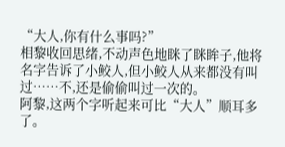“大人,你有什么事吗?”
相黎收回思绪,不动声色地眯了眯眸子,他将名字告诉了小鲛人,但小鲛人从来都没有叫过……不,还是偷偷叫过一次的。
阿黎,这两个字听起来可比“大人”顺耳多了。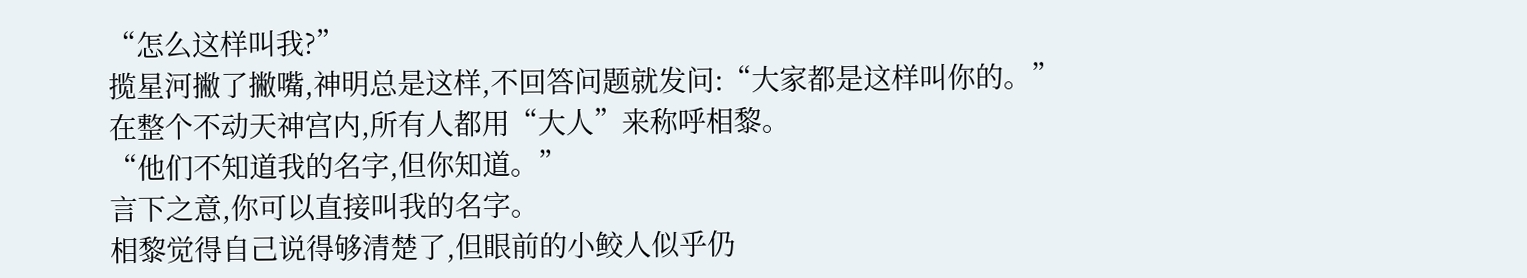“怎么这样叫我?”
揽星河撇了撇嘴,神明总是这样,不回答问题就发问:“大家都是这样叫你的。”
在整个不动天神宫内,所有人都用“大人”来称呼相黎。
“他们不知道我的名字,但你知道。”
言下之意,你可以直接叫我的名字。
相黎觉得自己说得够清楚了,但眼前的小鲛人似乎仍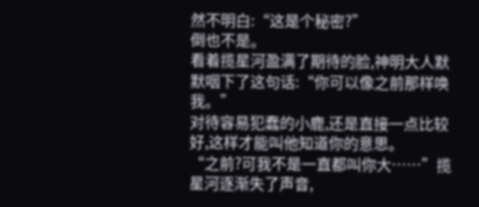然不明白:“这是个秘密?”
倒也不是。
看着揽星河盈满了期待的脸,神明大人默默咽下了这句话:“你可以像之前那样唤我。”
对待容易犯蠢的小鹿,还是直接一点比较好,这样才能叫他知道你的意思。
“之前?可我不是一直都叫你大……”揽星河逐渐失了声音,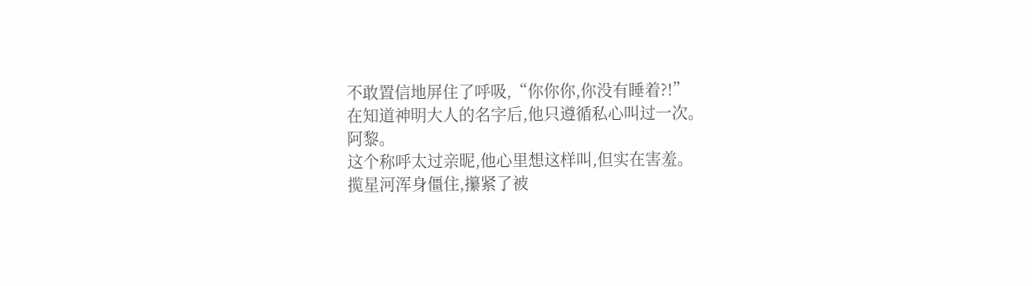不敢置信地屏住了呼吸,“你你你,你没有睡着?!”
在知道神明大人的名字后,他只遵循私心叫过一次。
阿黎。
这个称呼太过亲昵,他心里想这样叫,但实在害羞。
揽星河浑身僵住,攥紧了被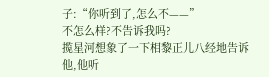子:“你听到了,怎么不——”
不怎么样?不告诉我吗?
揽星河想象了一下相黎正儿八经地告诉他,他听